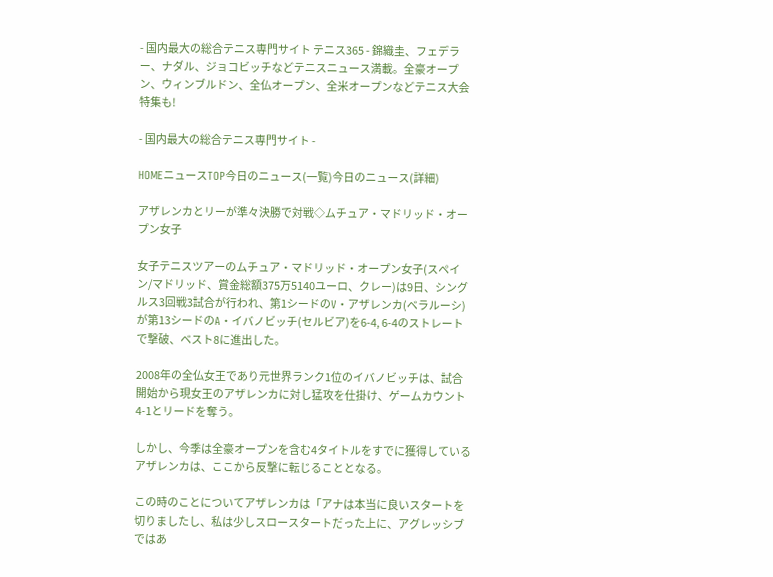- 国内最大の総合テニス専門サイト テニス365 - 錦織圭、フェデラー、ナダル、ジョコビッチなどテニスニュース満載。全豪オープン、ウィンブルドン、全仏オープン、全米オープンなどテニス大会特集も!

- 国内最大の総合テニス専門サイト -

HOMEニュースTOP今日のニュース(一覧)今日のニュース(詳細)

アザレンカとリーが準々決勝で対戦◇ムチュア・マドリッド・オープン女子

女子テニスツアーのムチュア・マドリッド・オープン女子(スペイン/マドリッド、賞金総額375万5140ユーロ、クレー)は9日、シングルス3回戦3試合が行われ、第1シードのV・アザレンカ(ベラルーシ)が第13シードのA・イバノビッチ(セルビア)を6-4, 6-4のストレートで撃破、ベスト8に進出した。

2008年の全仏女王であり元世界ランク1位のイバノビッチは、試合開始から現女王のアザレンカに対し猛攻を仕掛け、ゲームカウント4-1とリードを奪う。

しかし、今季は全豪オープンを含む4タイトルをすでに獲得しているアザレンカは、ここから反撃に転じることとなる。

この時のことについてアザレンカは「アナは本当に良いスタートを切りましたし、私は少しスロースタートだった上に、アグレッシブではあ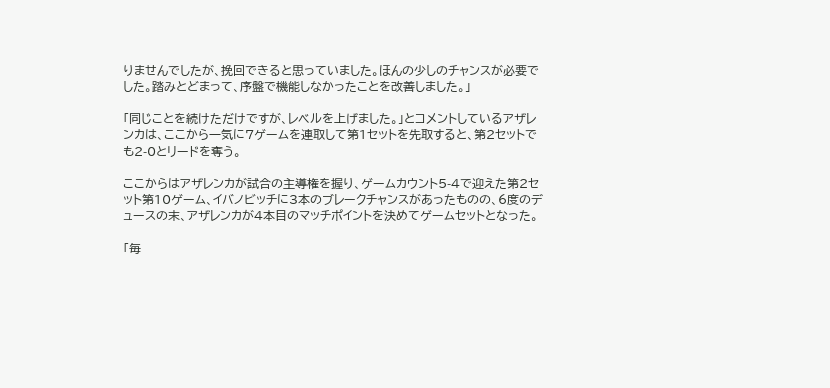りませんでしたが、挽回できると思っていました。ほんの少しのチャンスが必要でした。踏みとどまって、序盤で機能しなかったことを改善しました。」

「同じことを続けただけですが、レベルを上げました。」とコメントしているアザレンカは、ここから一気に7ゲームを連取して第1セットを先取すると、第2セットでも2-0とリードを奪う。

ここからはアザレンカが試合の主導権を握り、ゲームカウント5-4で迎えた第2セット第10ゲーム、イバノビッチに3本のブレークチャンスがあったものの、6度のデュースの末、アザレンカが4本目のマッチポイントを決めてゲームセットとなった。

「毎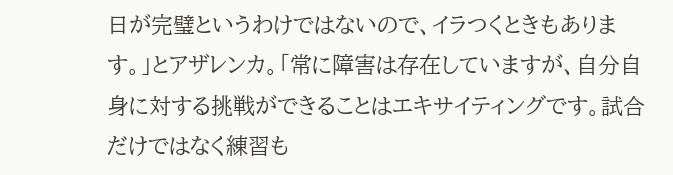日が完璧というわけではないので、イラつくときもあります。」とアザレンカ。「常に障害は存在していますが、自分自身に対する挑戦ができることはエキサイティングです。試合だけではなく練習も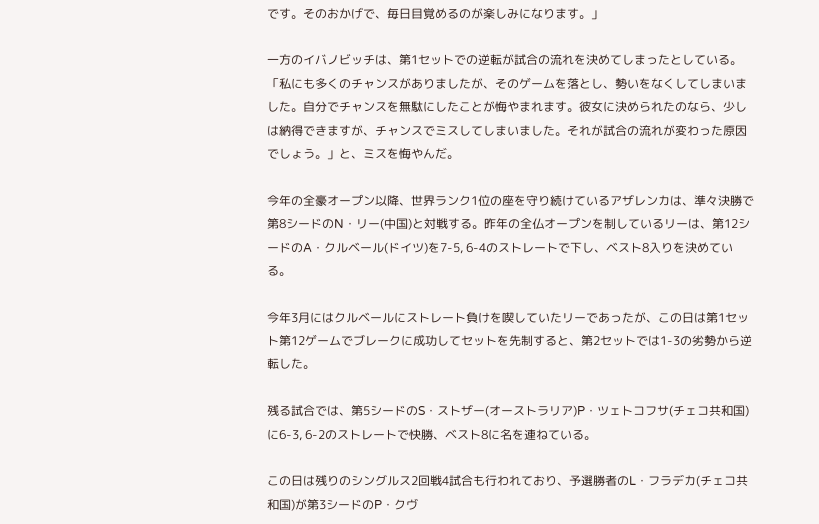です。そのおかげで、毎日目覚めるのが楽しみになります。」

一方のイバノビッチは、第1セットでの逆転が試合の流れを決めてしまったとしている。「私にも多くのチャンスがありましたが、そのゲームを落とし、勢いをなくしてしまいました。自分でチャンスを無駄にしたことが悔やまれます。彼女に決められたのなら、少しは納得できますが、チャンスでミスしてしまいました。それが試合の流れが変わった原因でしょう。」と、ミスを悔やんだ。

今年の全豪オープン以降、世界ランク1位の座を守り続けているアザレンカは、準々決勝で第8シードのN・リー(中国)と対戦する。昨年の全仏オープンを制しているリーは、第12シードのA・クルベール(ドイツ)を7-5, 6-4のストレートで下し、ベスト8入りを決めている。

今年3月にはクルベールにストレート負けを喫していたリーであったが、この日は第1セット第12ゲームでブレークに成功してセットを先制すると、第2セットでは1-3の劣勢から逆転した。

残る試合では、第5シードのS・ストザー(オーストラリア)P・ツェトコフサ(チェコ共和国)に6-3, 6-2のストレートで快勝、ベスト8に名を連ねている。

この日は残りのシングルス2回戦4試合も行われており、予選勝者のL・フラデカ(チェコ共和国)が第3シードのP・クヴ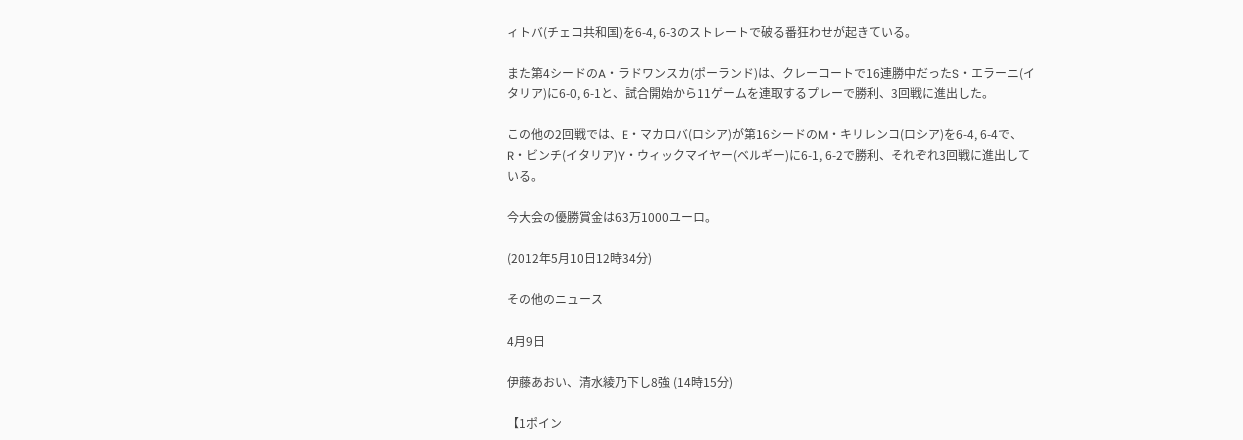ィトバ(チェコ共和国)を6-4, 6-3のストレートで破る番狂わせが起きている。

また第4シードのA・ラドワンスカ(ポーランド)は、クレーコートで16連勝中だったS・エラーニ(イタリア)に6-0, 6-1と、試合開始から11ゲームを連取するプレーで勝利、3回戦に進出した。

この他の2回戦では、E・マカロバ(ロシア)が第16シードのM・キリレンコ(ロシア)を6-4, 6-4で、R・ビンチ(イタリア)Y・ウィックマイヤー(ベルギー)に6-1, 6-2で勝利、それぞれ3回戦に進出している。

今大会の優勝賞金は63万1000ユーロ。

(2012年5月10日12時34分)

その他のニュース

4月9日

伊藤あおい、清水綾乃下し8強 (14時15分)

【1ポイン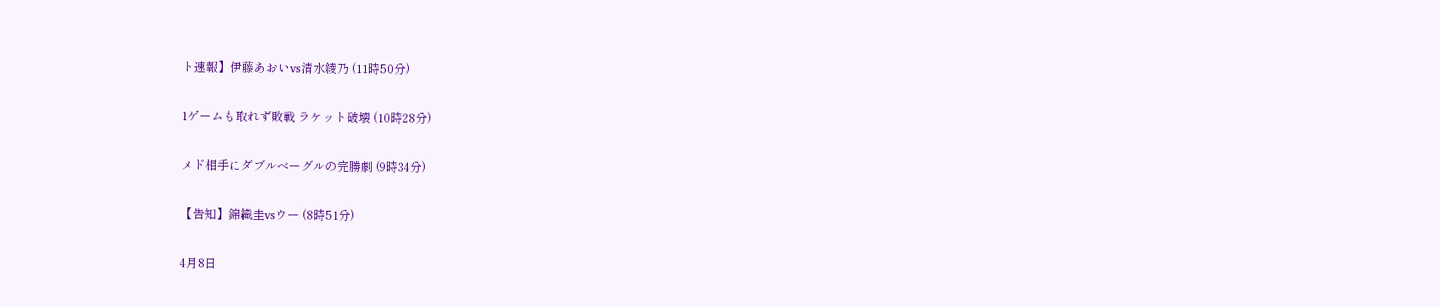ト速報】伊藤あおいvs清水綾乃 (11時50分)

1ゲームも取れず敗戦 ラケット破壊 (10時28分)

メド相手にダブルベーグルの完勝劇 (9時34分)

【告知】錦織圭vsウー (8時51分)

4月8日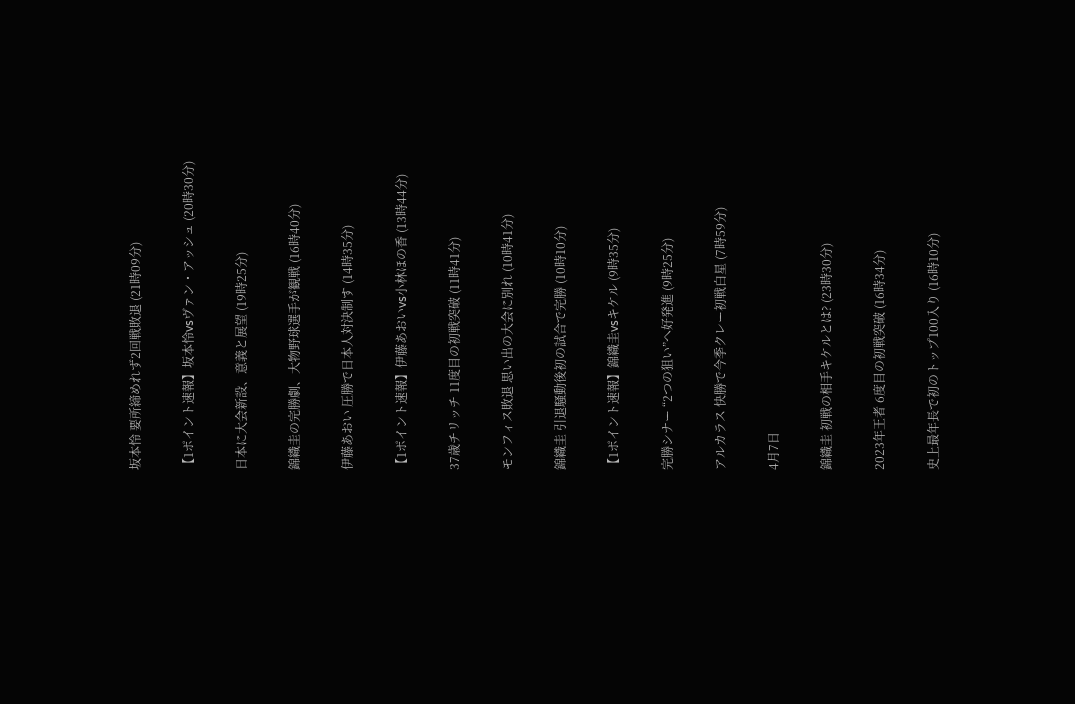坂本怜 要所締めれず2回戦敗退 (21時09分)

【1ポイント速報】坂本怜vsヴァン・アッシュ (20時30分)

日本に大会新設、意義と展望 (19時25分)

錦織圭の完勝劇、大物野球選手が観戦 (16時40分)

伊藤あおい 圧勝で日本人対決制す (14時35分)

【1ポイント速報】伊藤あおいvs小林ほの香 (13時44分)

37歳チリッチ 11度目の初戦突破 (11時41分)

モンフィス敗退 思い出の大会に別れ (10時41分)

錦織圭 引退騒動後初の試合で完勝 (10時10分)

【1ポイント速報】錦織圭vsキケル (9時35分)

完勝シナー “2つの狙い”へ好発進 (9時25分)

アルカラス 快勝で今季クレー初戦白星 (7時59分)

4月7日

錦織圭 初戦の相手キケルとは? (23時30分)

2023年王者 6度目の初戦突破 (16時34分)

史上最年長で初のトップ100入り (16時10分)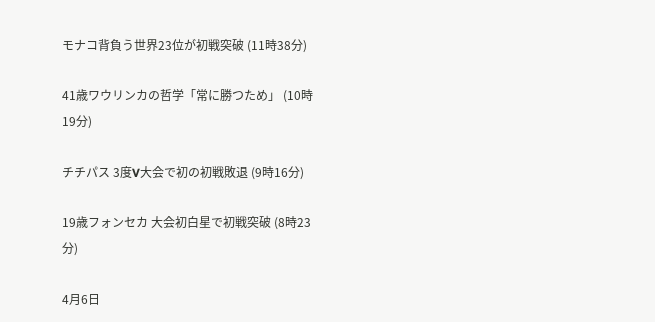モナコ背負う世界23位が初戦突破 (11時38分)

41歳ワウリンカの哲学「常に勝つため」 (10時19分)

チチパス 3度V大会で初の初戦敗退 (9時16分)

19歳フォンセカ 大会初白星で初戦突破 (8時23分)

4月6日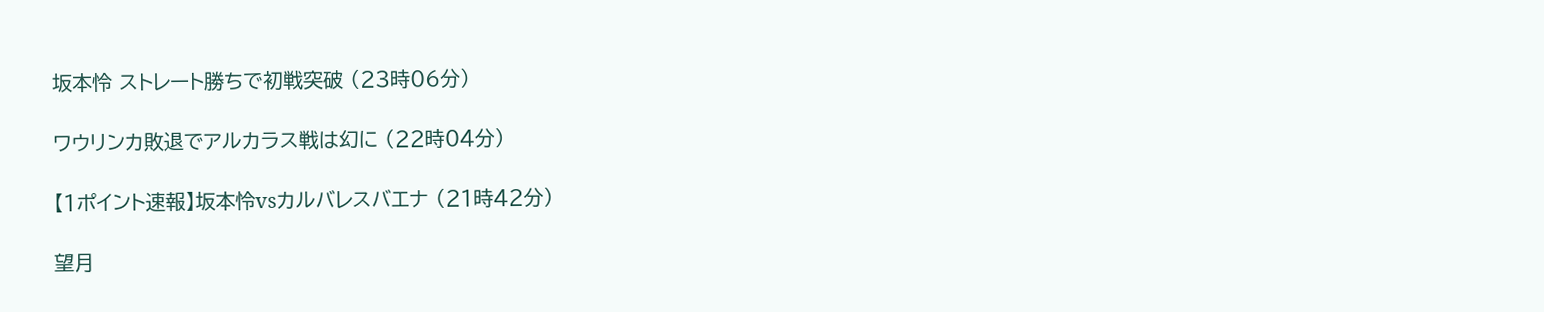坂本怜 ストレート勝ちで初戦突破 (23時06分)

ワウリンカ敗退でアルカラス戦は幻に (22時04分)

【1ポイント速報】坂本怜vsカルバレスバエナ (21時42分)

望月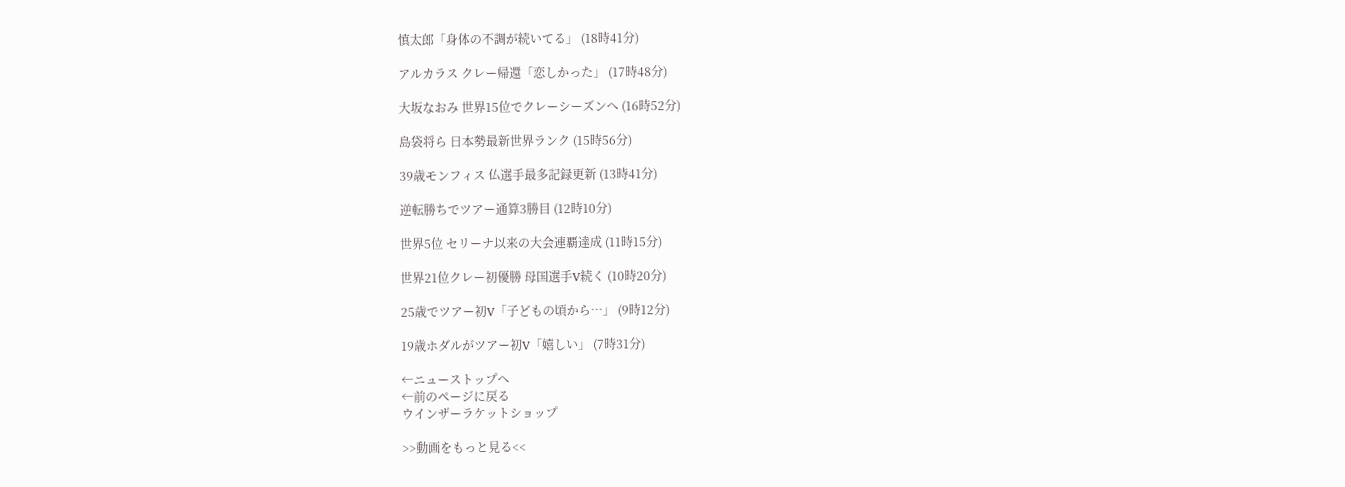慎太郎「身体の不調が続いてる」 (18時41分)

アルカラス クレー帰還「恋しかった」 (17時48分)

大坂なおみ 世界15位でクレーシーズンへ (16時52分)

島袋将ら 日本勢最新世界ランク (15時56分)

39歳モンフィス 仏選手最多記録更新 (13時41分)

逆転勝ちでツアー通算3勝目 (12時10分)

世界5位 セリーナ以来の大会連覇達成 (11時15分)

世界21位クレー初優勝 母国選手V続く (10時20分)

25歳でツアー初V「子どもの頃から…」 (9時12分)

19歳ホダルがツアー初V「嬉しい」 (7時31分)

←ニューストップへ
←前のページに戻る
ウインザーラケットショップ

>>動画をもっと見る<<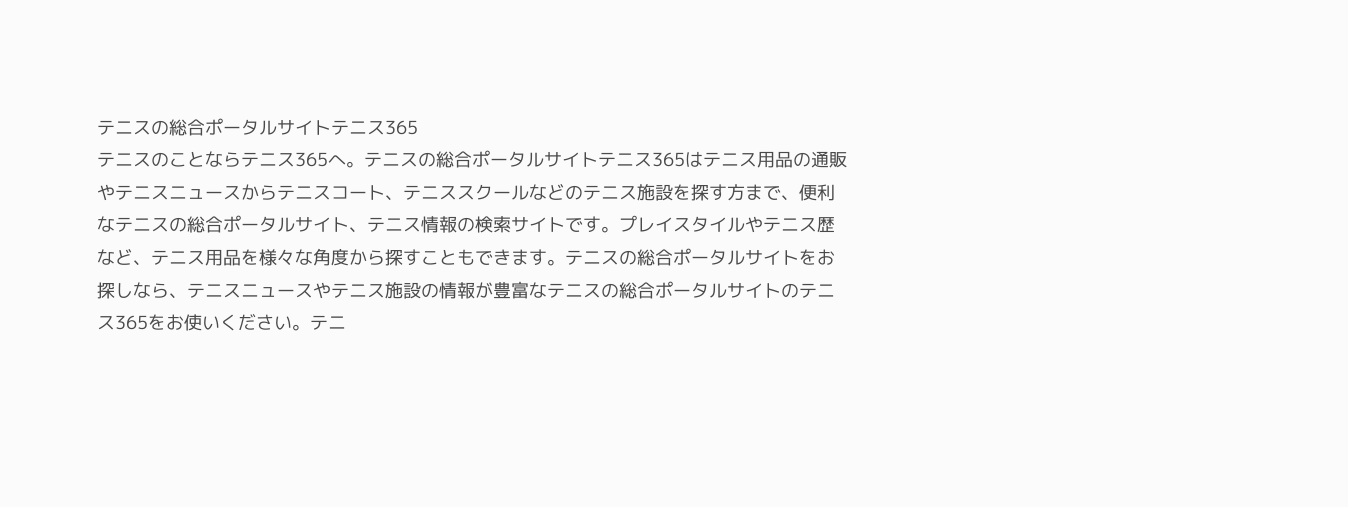テニスの総合ポータルサイトテニス365
テニスのことならテニス365へ。テニスの総合ポータルサイトテニス365はテニス用品の通販やテニスニュースからテニスコート、テニススクールなどのテニス施設を探す方まで、便利なテニスの総合ポータルサイト、テニス情報の検索サイトです。プレイスタイルやテニス歴など、テニス用品を様々な角度から探すこともできます。テニスの総合ポータルサイトをお探しなら、テニスニュースやテニス施設の情報が豊富なテニスの総合ポータルサイトのテニス365をお使いください。テニ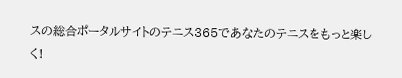スの総合ポータルサイトのテニス365であなたのテニスをもっと楽しく!